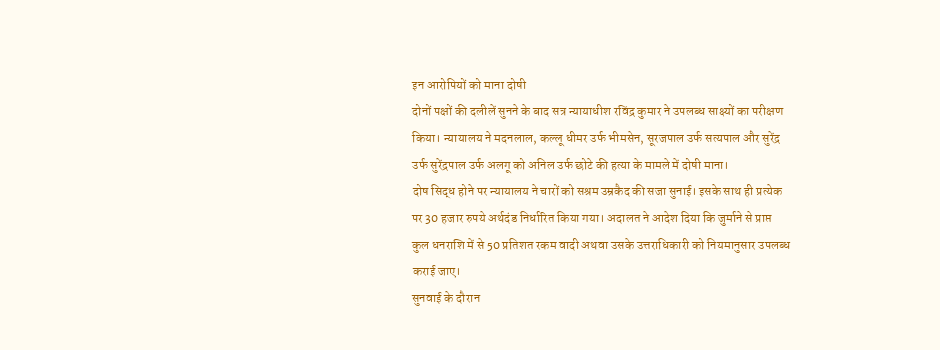इन आरोपियों को माना दोषी
दोनों पक्षों की दलीलें सुनने के बाद सत्र न्यायाधीश रविंद्र कुमार ने उपलब्ध साक्ष्यों का परीक्षण किया। न्यायालय ने मदनलाल, कल्लू धीमर उर्फ भीमसेन, सूरजपाल उर्फ सत्यपाल और सुरेंद्र उर्फ सुरेंद्रपाल उर्फ अलगू को अनिल उर्फ छोटे की हत्या के मामले में दोषी माना।
दोष सिद्ध होने पर न्यायालय ने चारों को सश्रम उम्रकैद की सजा सुनाई। इसके साथ ही प्रत्येक पर 30 हजार रुपये अर्थदंड निर्धारित किया गया। अदालत ने आदेश दिया कि जुर्माने से प्राप्त कुल धनराशि में से 50 प्रतिशत रकम वादी अथवा उसके उत्तराधिकारी को नियमानुसार उपलब्ध कराई जाए।
सुनवाई के दौरान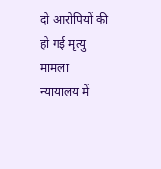दो आरोपियों की हो गई मृत्यु
मामला न्यायालय में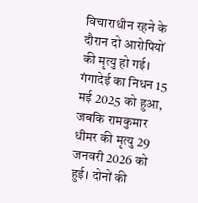विचाराधीन रहने के दौरान दो आरोपियों की मृत्यु हो गई। गंगादेई का निधन 15 मई 2025 को हुआ, जबकि रामकुमार धीमर की मृत्यु 29 जनवरी 2026 को हुई। दोनों की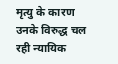मृत्यु के कारण उनके विरुद्ध चल रही न्यायिक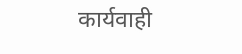कार्यवाही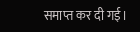समाप्त कर दी गई।